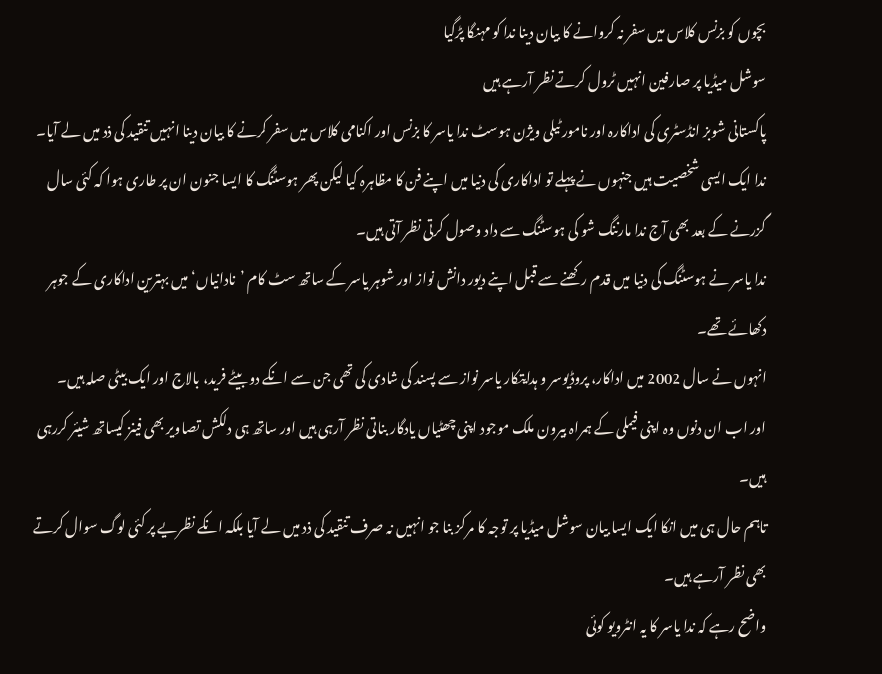بچوں کو بزنس کلاس میں سفر نہ کروانے کا بیان دینا ندا کو مہنگا پڑگیا
سوشل میڈیا پر صارفین انہیں ٹرول کرتے نظر آرہے ہیں
پاکستانی شوبز انڈسٹری کی اداکارہ اور نامور ٹیلی ویژن ہوسٹ ندا یاسر کا بزنس اور اکنامی کلاس میں سفر کرنے کا بیان دینا انہیں تنقید کی ذد میں لے آیا۔
ندا ایک ایسی شخصیت ہیں جنہوں نے پہلے تو اداکاری کی دنیا میں اپنے فن کا مظاہرہ کیا لیکن پھر ہوسٹنگ کا ایسا جنون ان پر طاری ہوا کہ کئی سال گزرنے کے بعد بھی آج ندا مارننگ شو کی ہوسٹنگ سے داد وصول کرتی نظر آتی ہیں۔
ندا یاسر نے ہوسٹنگ کی دنیا میں قدم رکھنے سے قبل اپنے دیور دانش نواز اور شوہر یاسر کے ساتھ سٹ کام ’نادانیاں‘ میں بہترین اداکاری کے جوہر دکھائے تھے۔
انہوں نے سال 2002 میں اداکار، پروڈیوسر و ہدایتکار یاسر نواز سے پسند کی شادی کی تھی جن سے انکے دو بیٹے فرید، بالاج اور ایک بیٹی صلہ ہیں۔
اور اب ان دنوں وہ اپنی فیملی کے ہمراہ بیرون ملک موجود اپنی چھٹیاں یادگار بناتی نظر آرہی ہیں اور ساتھ ہی دلکش تصاویر بھی فینز کیساتھ شیئر کررہی ہیں۔
تاہم حال ہی میں انکا ایک ایسا بیان سوشل میڈیا پر توجہ کا مرکز بنا جو انہیں نہ صرف تنقید کی ذد میں لے آیا بلکہ انکے نظریے پر کئی لوگ سوال کرتے بھی نظر آرہے ہیں۔
واضح رہے کہ ندا یاسر کا یہ انٹرویو کوئی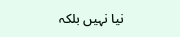نیا نہیں بلکہ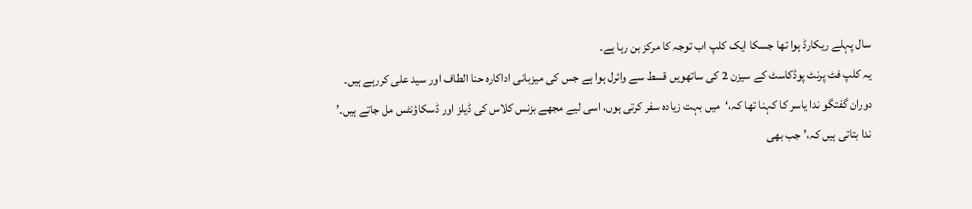سال پہلے ریکارڈ ہوا تھا جسکا ایک کلپ اب توجہ کا مرکز بن رہا ہے۔
یہ کلپ فٹ پرنٹ پوڈکاسٹ کے سیزن 2 کی ساتھویں قسط سے وائرل ہوا ہے جس کی میزبانی اداکارہ حنا الطاف اور سید علی کررہے ہیں۔
دوران گفتگو ندا یاسر کا کہنا تھا کہ،‘میں بہت زیادہ سفر کرتی ہوں، اسی لیے مجھے بزنس کلاس کی ڈیلز اور ڈسکاؤنٹس مل جاتے ہیں۔’
ندا بتاتی ہیں کہ،’ جب بھی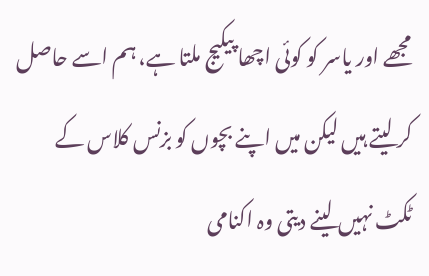مجھے اور یاسر کو کوئی اچھا پیکیج ملتا ہے، ہم اسے حاصل کر لیتے ہیں لیکن میں اپنے بچوں کو بزنس کلاس کے ٹکٹ نہیں لینے دیتی وہ اکنامی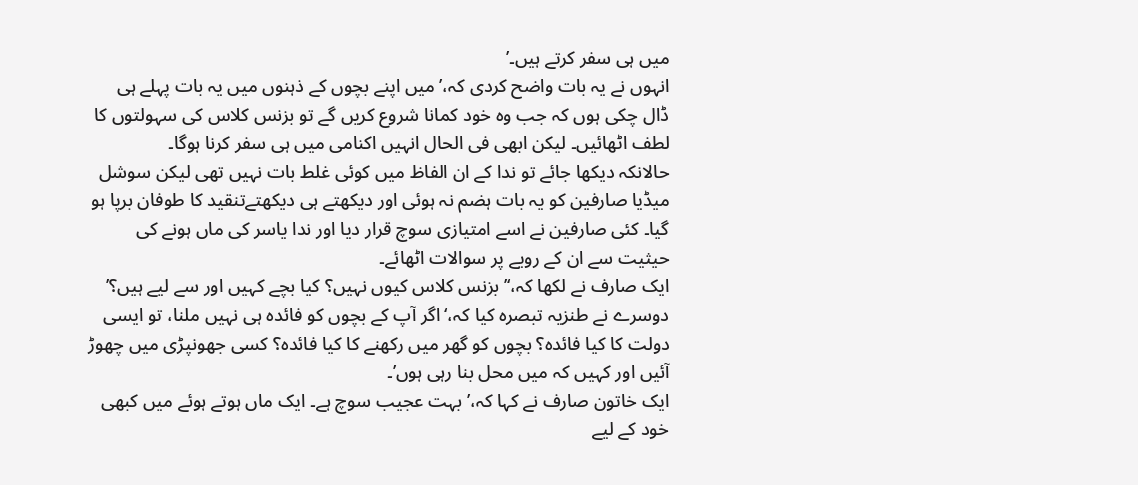میں ہی سفر کرتے ہیں۔’
انہوں نے یہ بات واضح کردی کہ،’میں اپنے بچوں کے ذہنوں میں یہ بات پہلے ہی ڈال چکی ہوں کہ جب وہ خود کمانا شروع کریں گے تو بزنس کلاس کی سہولتوں کا لطف اٹھائیں۔ لیکن ابھی فی الحال انہیں اکنامی میں ہی سفر کرنا ہوگا۔
حالانکہ دیکھا جائے تو ندا کے ان الفاظ میں کوئی غلط بات نہیں تھی لیکن سوشل میڈیا صارفین کو یہ بات ہضم نہ ہوئی اور دیکھتے ہی دیکھتےتنقید کا طوفان برپا ہو گیا۔ کئی صارفین نے اسے امتیازی سوچ قرار دیا اور ندا یاسر کی ماں ہونے کی حیثیت سے ان کے رویے پر سوالات اٹھائے۔
ایک صارف نے لکھا کہ،‘’بزنس کلاس کیوں نہیں؟ کیا بچے کہیں اور سے لیے ہیں؟’
دوسرے نے طنزیہ تبصرہ کیا کہ،‘اگر آپ کے بچوں کو فائدہ ہی نہیں ملنا، تو ایسی دولت کا کیا فائدہ؟ بچوں کو گھر میں رکھنے کا کیا فائدہ؟ کسی جھونپڑی میں چھوڑ آئیں اور کہیں کہ میں محل بنا رہی ہوں’۔
ایک خاتون صارف نے کہا کہ،’بہت عجیب سوچ ہے۔ ایک ماں ہوتے ہوئے میں کبھی خود کے لیے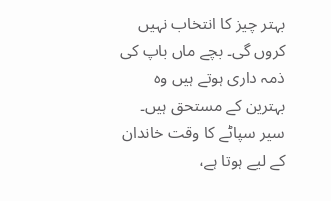بہتر چیز کا انتخاب نہیں کروں گی۔ بچے ماں باپ کی ذمہ داری ہوتے ہیں وہ بہترین کے مستحق ہیں۔ سیر سپاٹے کا وقت خاندان کے لیے ہوتا ہے،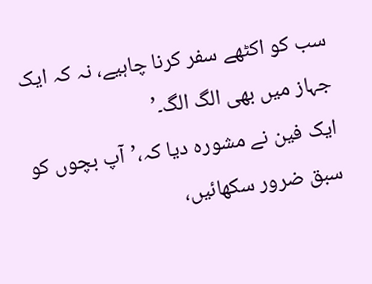سب کو اکٹھے سفر کرنا چاہیے، نہ کہ ایک جہاز میں بھی الگ الگ۔’
ایک فین نے مشورہ دیا کہ،’آپ بچوں کو سبق ضرور سکھائیں،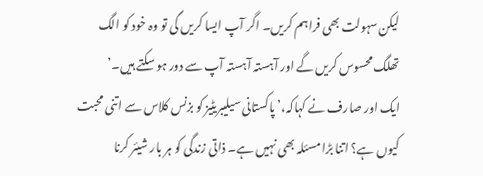لیکن سہولت بھی فراہم کریں۔ اگر آپ ایسا کریں گی تو وہ خود کو الگ تھلگ محسوس کریں گے اور آہستہ آہستہ آپ سے دور ہو سکتے ہیں۔’
ایک اور صارف نے کہاکہ،’پاکستانی سیلیبریٹیز کو بزنس کلاس سے اتنی محبت کیوں ہے؟ اتنا بڑا مسئلہ بھی نہیں ہے۔ ذاتی زندگی کو ہر بار شیئر کرنا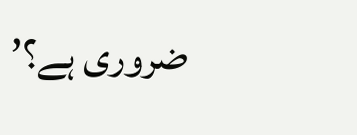ضروری ہے؟’